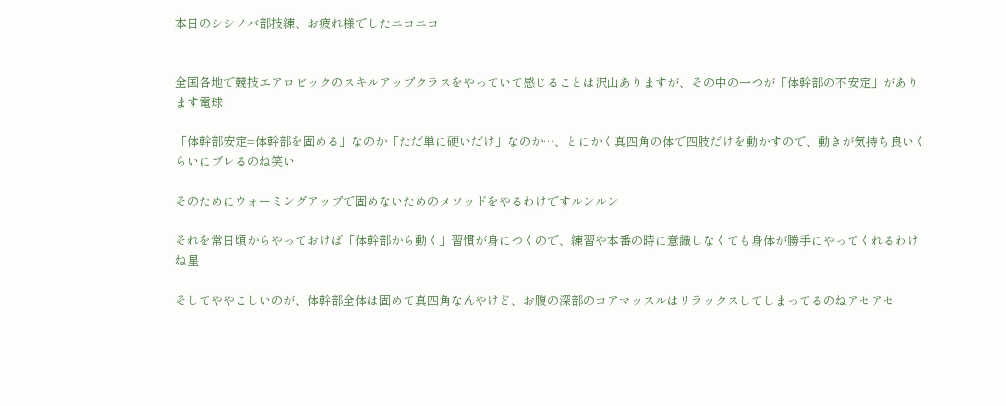本日のシシノバ部技練、お疲れ様でしたニコニコ


全国各地で競技エアロビックのスキルアップクラスをやっていて感じることは沢山ありますが、その中の一つが「体幹部の不安定」があります電球

「体幹部安定=体幹部を固める」なのか「ただ単に硬いだけ」なのか…、とにかく真四角の体で四肢だけを動かすので、動きが気持ち良いくらいにブレるのね笑い

そのためにウォーミングアップで固めないためのメソッドをやるわけですルンルン

それを常日頃からやっておけば「体幹部から動く」習慣が身につくので、練習や本番の時に意識しなくても身体が勝手にやってくれるわけね星

そしてややこしいのが、体幹部全体は固めて真四角なんやけど、お腹の深部のコアマッスルはリラックスしてしまってるのねアセアセ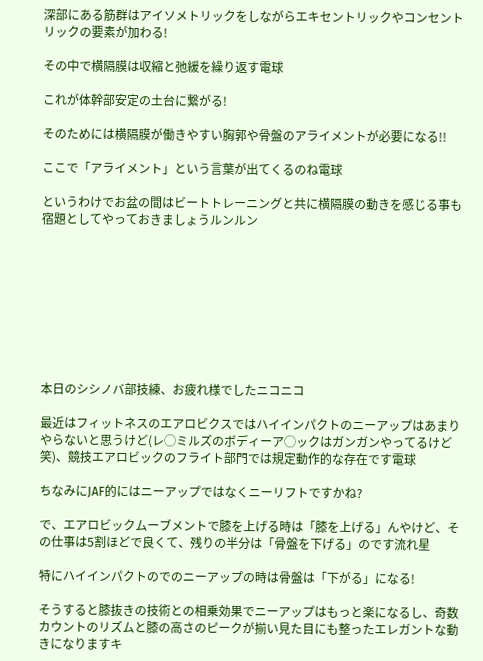深部にある筋群はアイソメトリックをしながらエキセントリックやコンセントリックの要素が加わる!

その中で横隔膜は収縮と弛緩を繰り返す電球

これが体幹部安定の土台に繋がる!

そのためには横隔膜が働きやすい胸郭や骨盤のアライメントが必要になる!!

ここで「アライメント」という言葉が出てくるのね電球

というわけでお盆の間はビートトレーニングと共に横隔膜の動きを感じる事も宿題としてやっておきましょうルンルン









本日のシシノバ部技練、お疲れ様でしたニコニコ

最近はフィットネスのエアロビクスではハイインパクトのニーアップはあまりやらないと思うけど(レ◯ミルズのボディーア◯ックはガンガンやってるけど笑)、競技エアロビックのフライト部門では規定動作的な存在です電球

ちなみにJAF的にはニーアップではなくニーリフトですかね?

で、エアロビックムーブメントで膝を上げる時は「膝を上げる」んやけど、その仕事は5割ほどで良くて、残りの半分は「骨盤を下げる」のです流れ星

特にハイインパクトのでのニーアップの時は骨盤は「下がる」になる!

そうすると膝抜きの技術との相乗効果でニーアップはもっと楽になるし、奇数カウントのリズムと膝の高さのピークが揃い見た目にも整ったエレガントな動きになりますキ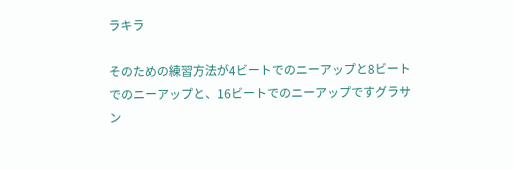ラキラ

そのための練習方法が4ビートでのニーアップと8ビートでのニーアップと、16ビートでのニーアップですグラサン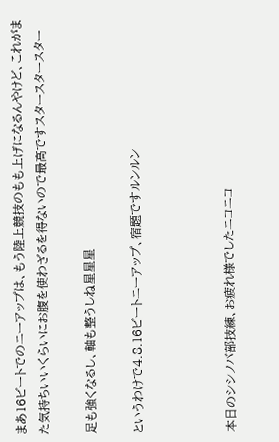まあ16ビートでのニーアップは、もう陸上競技のもも上げになるんやけど、これがまた気持ちいいくらいにお腹を使わざるを得ないので最高ですスタースタースター

足も強くなるし、軸も整うしね星星星

というわけで4.8.16ビートニーアップ、宿題ですルンルン



本日のシシノバ部技練、お疲れ様でしたニコニコ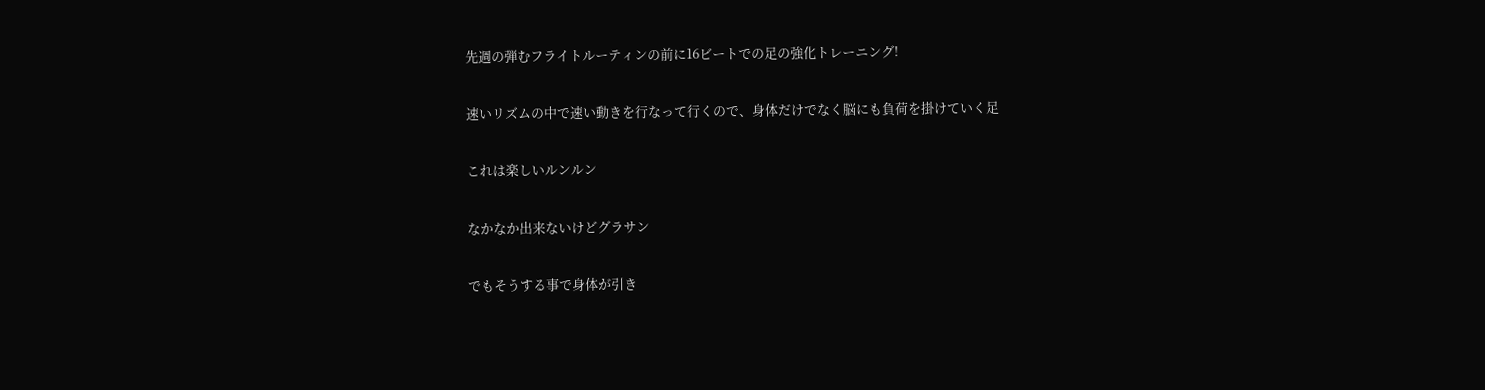先週の弾むフライトルーティンの前に16ビートでの足の強化トレーニング!

速いリズムの中で速い動きを行なって行くので、身体だけでなく脳にも負荷を掛けていく足

これは楽しいルンルン

なかなか出来ないけどグラサン

でもそうする事で身体が引き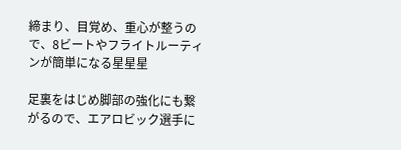締まり、目覚め、重心が整うので、8ビートやフライトルーティンが簡単になる星星星

足裏をはじめ脚部の強化にも繋がるので、エアロビック選手に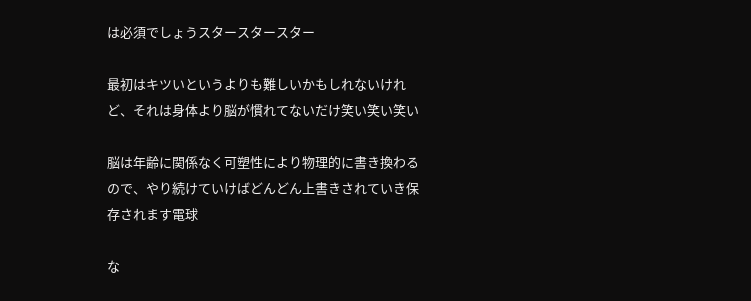は必須でしょうスタースタースター

最初はキツいというよりも難しいかもしれないけれど、それは身体より脳が慣れてないだけ笑い笑い笑い

脳は年齢に関係なく可塑性により物理的に書き換わるので、やり続けていけばどんどん上書きされていき保存されます電球

な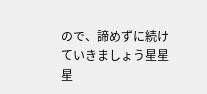ので、諦めずに続けていきましょう星星星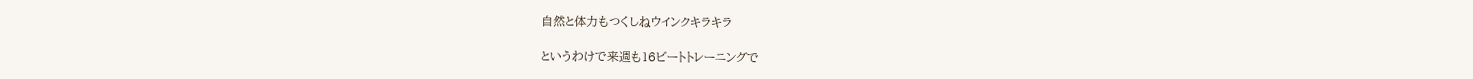自然と体力もつくしねウインクキラキラ

というわけで来週も16ビートトレーニングで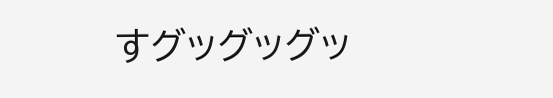すグッグッグッ